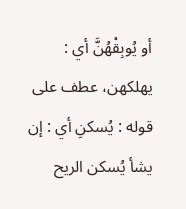أو يُوبِقْهُنَّ أي : يهلكهن، عطف على قوله : يُسكنِ أي : إن يشأ يُسكن الريح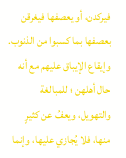فيركدن، أو يعصفها فيغرقن بعصفها بما كسبوا من الذنوب. وإيقاع الإيباق عليهم مع أنه حال أهلهن ؛ للمبالغة والتهويل، ويعفُ عن كثيرٍ منها، فلا يُجازي عليها، وإنما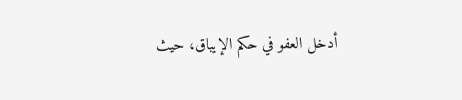أدخل العفو في حكم الإيباق، حيث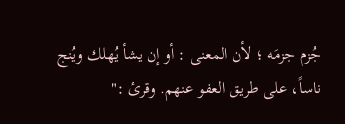جُزم جزمَه ؛ لأن المعنى : أو إن يشأ يُهلك ويُنج ناساً، على طريق العفو عنهم. وقرئ :"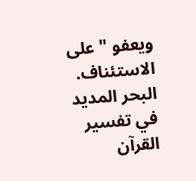ويعفو " على الاستئناف.
البحر المديد في تفسير القرآن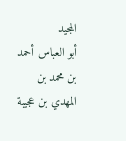المجيد
أبو العباس أحمد بن محمد بن المهدي بن عجيبة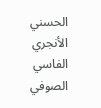الحسني الأنجري الفاسي الصوفي